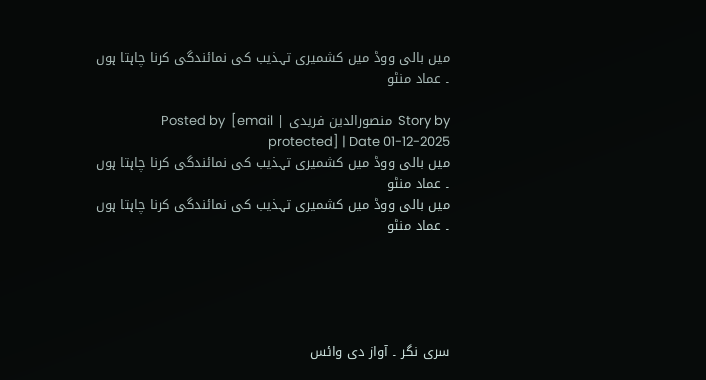میں بالی ووڈ میں کشمیری تہذیب کی نمائندگی کرنا چاہتا ہوں ۔ عماد منٹو

Story by  منصورالدین فریدی | Posted by  [email protected] | Date 01-12-2025
میں بالی ووڈ میں کشمیری تہذیب کی نمائندگی کرنا چاہتا ہوں ۔ عماد منٹو
میں بالی ووڈ میں کشمیری تہذیب کی نمائندگی کرنا چاہتا ہوں ۔ عماد منٹو





سری نگر ۔ آواز دی وائس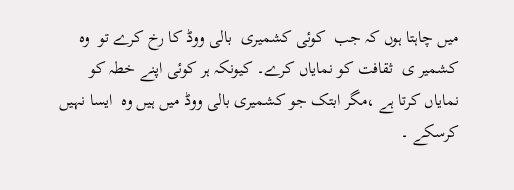میں چاہتا ہوں کہ جب  کوئی کشمیری  بالی ووڈ کا رخ کرے تو  وہ کشمیر ی  ثقافت کو نمایاں کرے۔ کیونکہ ہر کوئی اپنے خطہ کو نمایاں کرتا ہے ،مگر ابتک جو کشمیری بالی ووڈ میں ہیں وہ  ایسا نہیں کرسکے ۔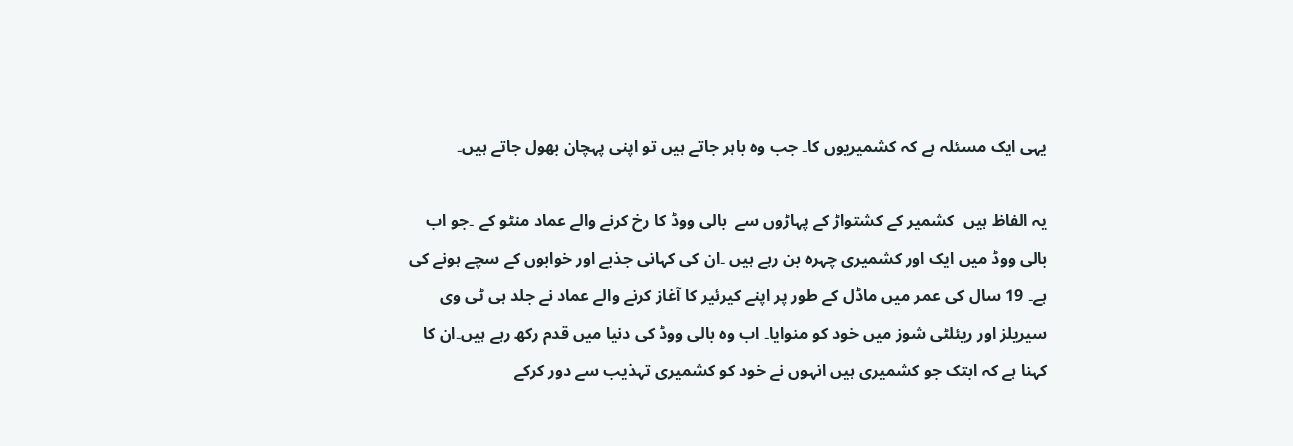یہی ایک مسئلہ ہے کہ کشمیریوں کا۔ جب وہ باہر جاتے ہیں تو اپنی پہچان بھول جاتے ہیں۔

یہ الفاظ ہیں  کشمیر کے کشتواڑ کے پہاڑوں سے  بالی ووڈ کا رخ کرنے والے عماد منٹو کے ۔جو اب بالی ووڈ میں ایک اور کشمیری چہرہ بن رہے ہیں ۔ان کی کہانی جذبے اور خوابوں کے سچے ہونے کی ہے۔ 19 سال کی عمر میں ماڈل کے طور پر اپنے کیرئیر کا آغاز کرنے والے عماد نے جلد ہی ٹی وی سیریلز اور ریئلٹی شوز میں خود کو منوایا۔ اب وہ بالی ووڈ کی دنیا میں قدم رکھ رہے ہیں۔ان کا کہنا ہے کہ ابتک جو کشمیری ہیں انہوں نے خود کو کشمیری تہذیب سے دور کرکے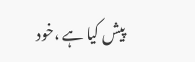پیش کیا ہے ،خود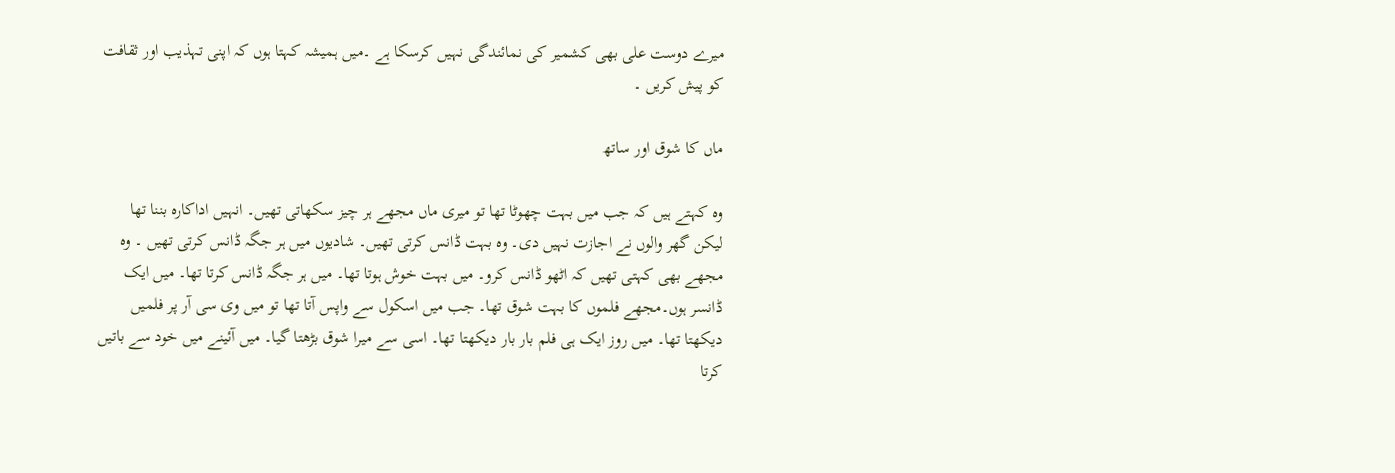میرے دوست علی بھی کشمیر کی نمائندگی نہیں کرسکا ہے ۔میں ہمیشہ کہتا ہوں کہ اپنی تہذیب اور ثقافت کو پیش کریں ۔

ماں کا شوق اور ساتھ

وہ کہتے ہیں کہ جب میں بہت چھوٹا تھا تو میری ماں مجھے ہر چیز سکھاتی تھیں۔ انہیں اداکارہ بننا تھا لیکن گھر والوں نے اجازت نہیں دی۔ وہ بہت ڈانس کرتی تھیں۔ شادیوں میں ہر جگہ ڈانس کرتی تھیں ۔ وہ مجھے بھی کہتی تھیں کہ اٹھو ڈانس کرو۔ میں بہت خوش ہوتا تھا۔ میں ہر جگہ ڈانس کرتا تھا۔ میں ایک ڈانسر ہوں۔مجھے فلموں کا بہت شوق تھا۔ جب میں اسکول سے واپس آتا تھا تو میں وی سی آر پر فلمیں دیکھتا تھا۔ میں روز ایک ہی فلم بار بار دیکھتا تھا۔ اسی سے میرا شوق بڑھتا گیا۔ میں آئینے میں خود سے باتیں کرتا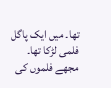تھا۔ میں ایک پاگل فلمی لڑکا تھا۔ مجھے فلموں کی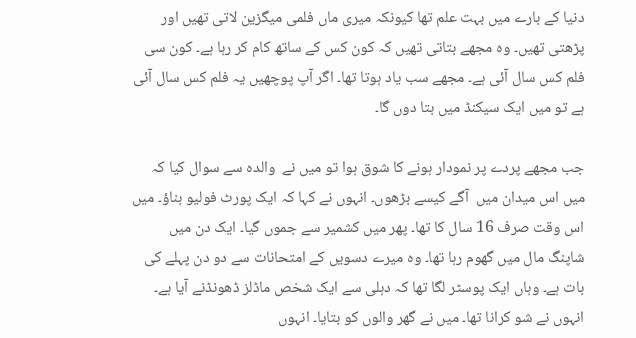دنیا کے بارے میں بہت علم تھا کیونکہ میری ماں فلمی میگزین لاتی تھیں اور پڑھتی تھیں۔ وہ مجھے بتاتی تھیں کہ کون کس کے ساتھ کام کر رہا ہے۔ کون سی فلم کس سال آئی ہے۔ مجھے سب یاد ہوتا تھا۔ اگر آپ پوچھیں یہ فلم کس سال آئی ہے تو میں ایک سیکنڈ میں بتا دوں گا۔

جب مجھے پردے پر نمودار ہونے کا شوق ہوا تو میں نے  والدہ سے سوال کیا کہ میں اس میدان میں  آگے کیسے بڑھوں۔ انہوں نے کہا کہ ایک پورٹ فولیو بناؤ۔ میں اس وقت صرف 16 سال کا تھا۔ پھر میں کشمیر سے جموں گیا۔ ایک دن میں  شاپنگ مال میں گھوم رہا تھا۔ وہ میرے دسویں کے امتحانات سے دو دن پہلے کی بات ہے۔ وہاں ایک پوسٹر لگا تھا کہ دہلی سے ایک شخص ماڈلز ڈھونڈنے آیا ہے۔ انہوں نے شو کرانا تھا۔ میں نے گھر والوں کو بتایا۔ انہوں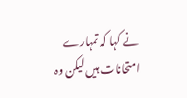نے کہا کہ تمہارے امتحانات ہیں لیکن وہ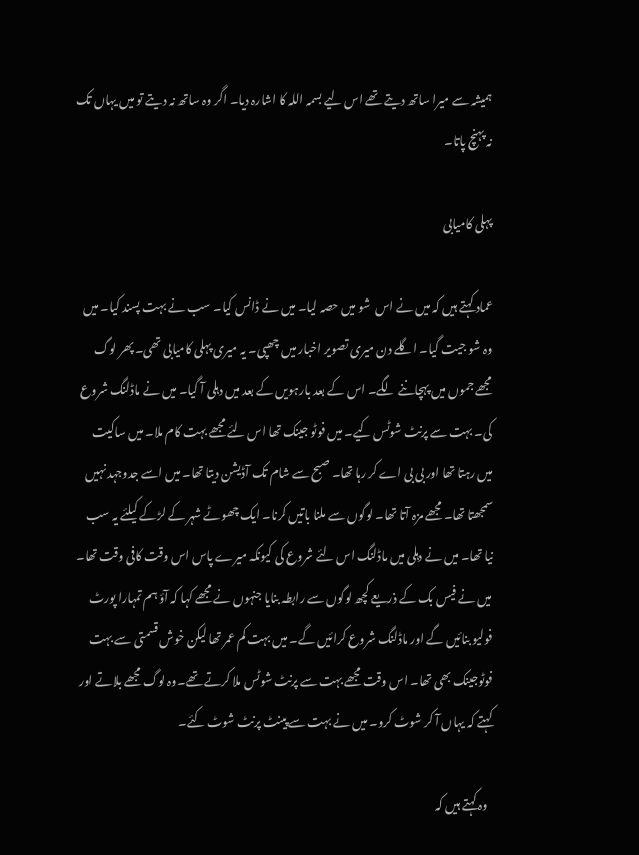ہمیشہ سے میرا ساتھ دیتے تھے اس لیے بسمہ اللہ کا اشارہ دیا۔ اگر وہ ساتھ نہ دیتے تو میں یہاں تک نہ پہنچ پاتا۔

پہلی کامیابی

عماد کہتے ہیں کہ میں نے اس  شو میں حصہ لیا۔ میں نے ڈانس کیا۔ سب نے بہت پسند کیا۔ میں وہ شو جیت گیا۔ اگلے دن میری تصویر اخبار میں چھپی۔ یہ میری پہلی کامیابی تھی۔ پھر لوگ مجھے جموں میں پہچاننے لگے۔ اس کے بعد بارہویں کے بعد میں دہلی آ گیا۔ میں نے ماڈلنگ شروع کی۔ بہت سے پرنٹ شوٹس کیے۔ میں فوٹو جینک تھا اس لئے مجھے بہت کام ملا۔ میں ساکیت میں رہتا تھا اور بی بی اے کر رہا تھا۔ صبح سے شام تک آڈیشن دیتا تھا۔ میں اسے جدوجہد نہیں سمجھتا تھا۔ مجھے مزہ آتا تھا۔ لوگوں سے ملنا باتیں کرنا۔ ایک چھوٹے شہر کے لڑکے کیلئے یہ سب نیا تھا۔ میں نے دہلی میں ماڈلنگ اس لئے شروع کی کیونکہ میرے پاس اس وقت کافی وقت تھا۔ میں نے فیس بک کے ذریعے کچھ لوگوں سے رابطہ بنایا جنہوں نے مجھے کہا کہ آؤ ہم تمہارا پورٹ فولیو بنائیں گے اور ماڈلنگ شروع کرائیں گے۔ میں بہت کم عمر تھا لیکن خوش قسمتی سے بہت فوٹوجینک بھی تھا۔ اس وقت مجھے بہت سے پرنٹ شوٹس ملا کرتے تھے۔وہ لوگ مجھے بلاتے اور کہتے کہ یہاں آ کر شوٹ کرو۔ میں نے بہت سے پینٹ پرنٹ شوٹ کئے۔

  وہ کہتے ہیں کہ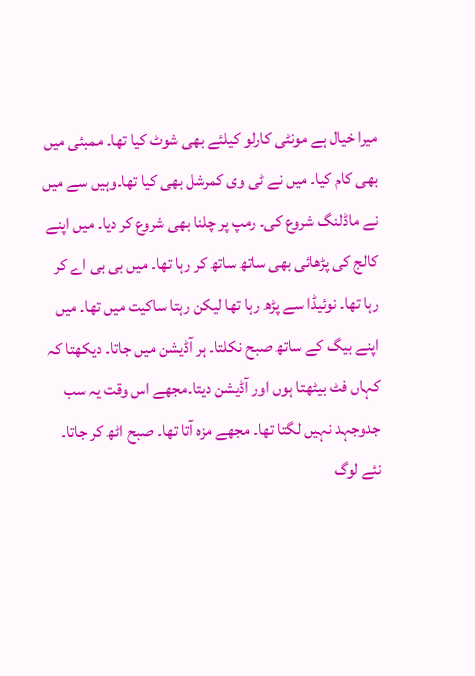میرا خیال ہے مونٹی کارلو کیلئے بھی شوٹ کیا تھا۔ ممبئی میں بھی کام کیا۔ میں نے ٹی وی کمرشل بھی کیا تھا۔وہیں سے میں نے ماڈلنگ شروع کی۔ رمپ پر چلنا بھی شروع کر دیا۔ میں اپنے کالج کی پڑھائی بھی ساتھ ساتھ کر رہا تھا۔ میں بی بی اے کر رہا تھا۔ نوئیڈا سے پڑھ رہا تھا لیکن رہتا ساکیت میں تھا۔ میں اپنے بیگ کے ساتھ صبح نکلتا۔ ہر آڈیشن میں جاتا۔ دیکھتا کہ کہاں فٹ بیٹھتا ہوں اور آڈیشن دیتا۔مجھے اس وقت یہ سب جدوجہد نہیں لگتا تھا۔ مجھے مزہ آتا تھا۔ صبح اٹھ کر جاتا۔ نئے لوگ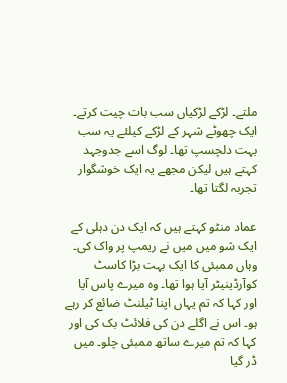ملتے۔ لڑکے لڑکیاں سب بات چیت کرتے۔ ایک چھوٹے شہر کے لڑکے کیلئے یہ سب بہت دلچسپ تھا۔ لوگ اسے جدوجہد کہتے ہیں لیکن مجھے یہ ایک خوشگوار تجربہ لگتا تھا۔

عماد منٹو کہتے ہیں کہ ایک دن دہلی کے ایک شو میں میں نے ریمپ پر واک کی۔ وہاں ممبئی کا ایک بہت بڑا کاسٹ کوآرڈینیٹر آیا ہوا تھا۔ وہ میرے پاس آیا اور کہا کہ تم یہاں اپنا ٹیلنٹ ضائع کر رہے ہو۔ اس نے اگلے دن کی فلائٹ بک کی اور کہا کہ تم میرے ساتھ ممبئی چلو۔ میں ڈر گیا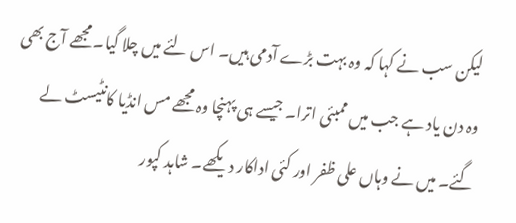لیکن سب نے کہا کہ وہ بہت بڑے آدمی ہیں۔ اس لئے میں چلا گیا۔ مجھے آج بھی وہ دن یاد ہے جب میں ممبئی اترا۔ جیسے ہی پہنچا وہ مجھے مس انڈیا کانٹیسٹ لے گئے۔ میں نے وہاں علی ظفر اور کئی اداکار دیکھے۔ شاہد کپور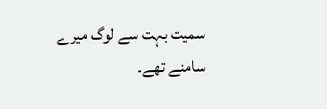سمیت بہت سے لوگ میرے سامنے تھے۔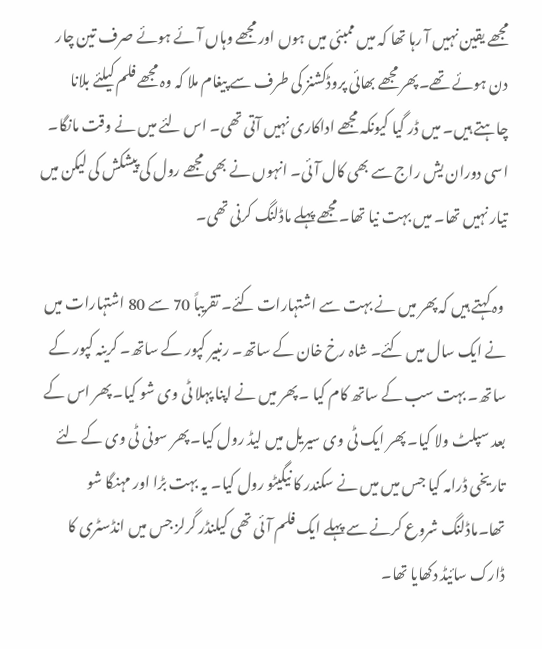مجھے یقین نہیں آ رہا تھا کہ میں ممبئی میں ہوں اور مجھے وہاں آئے ہوئے صرف تین چار دن ہوئے تھے۔پھر مجھے بھائی پروڈکشنز کی طرف سے پیغام ملا کہ وہ مجھے فلم کیلئے بلانا چاہتے ہیں۔ میں ڈر گیا کیونکہ مجھے اداکاری نہیں آتی تھی۔ اس لئے میں نے وقت مانگا۔ اسی دوران یش راج سے بھی کال آئی۔ انہوں نے بھی مجھے رول کی پیشکش کی لیکن میں تیار نہیں تھا۔ میں بہت نیا تھا۔ مجھے پہلے ماڈلنگ کرنی تھی۔

 وہ کہتے ہیں کہ پھر میں نے بہت سے اشتہارات کئے۔ تقریباً 70 سے 80 اشتہارات میں نے ایک سال میں کئے۔ شاہ رخ خان کے ساتھ۔ رنبیر کپور کے ساتھ۔ کرینہ کپور کے ساتھ۔ بہت سب کے ساتھ کام کیا ۔ پھر میں نے اپنا پہلا ٹی وی شو کیا۔ پھر اس کے بعد سپلٹ ولا کیا۔ پھر ایک ٹی وی سیریل میں لیڈ رول کیا۔ پھر سونی ٹی وی کے لئے تاریخی ڈرامہ کیا جس میں میں نے سکندر کا نیگیٹو رول کیا۔ یہ بہت بڑا اور مہنگا شو تھا۔ماڈلنگ شروع کرنے سے پہلے ایک فلم آئی تھی کیلنڈر گرلز جس میں انڈسٹری کا ڈارک سائیڈ دکھایا تھا۔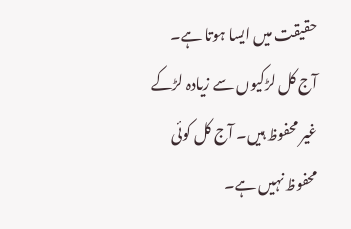حقیقت میں ایسا ہوتا ہے۔  آج کل لڑکیوں سے زیادہ لڑکے غیر محفوظ ہیں۔ آج کل کوئی محفوظ نہیں ہے۔